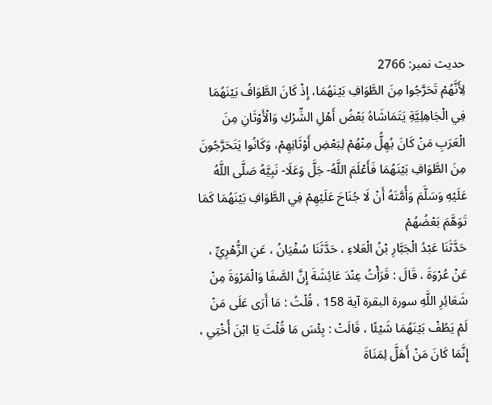حدیث نمبر: 2766
لِأَنَّهُمْ تَحَرَّجُوا مِنَ الطَّوَافِ بَيْنَهُمَا، إِذْ كَانَ الطَّوَافُ بَيْنَهُمَا فِي الْجَاهِلِيَّةِ يَتَمَاشَاهُ بَعْضُ أَهْلِ الشِّرْكِ وَالْأَوْثَانِ مِنَ الْعَرَبِ مَنْ كَانَ يُهِلُّ مِنْهُمْ لِبَعْضِ أَوْثَانِهِمْ، وَكَانُوا يَتَحَرَّجُونَ مِنَ الطَّوَافِ بَيْنَهُمَا فَأَعْلَمَ اللَّهُ- جَلَّ وَعَلَا- نَبِيَّهُ صَلَّى اللَّهُ عَلَيْهِ وَسَلَّمَ وَأُمَّتَهُ أَنْ لَا جُنَاحَ عَلَيْهِمْ فِي الطَّوَافِ بَيْنَهُمَا كَمَا تَوَهَّمَ بَعْضُهُمْ
حَدَّثَنَا عَبْدُ الْجَبَّارِ بْنُ الْعَلاءِ ، حَدَّثَنَا سُفْيَانُ ، عَنِ الزُّهْرِيِّ ، عَنْ عُرْوَةَ ، قَالَ : قَرَأْتُ عِنْدَ عَائِشَةَ إِنَّ الصَّفَا وَالْمَرْوَةَ مِنْ شَعَائِرِ اللَّهِ سورة البقرة آية 158 ، قُلْتُ : مَا أَرَى عَلَى مَنْ لَمْ يَطُفْ بَيْنَهُمَا شَيْئًا ، قَالَتْ : بِئْسَ مَا قُلْتَ يَا ابْنَ أُخْتِي ، إِنَّمَا كَانَ مَنْ أَهَلَّ لِمَنَاةَ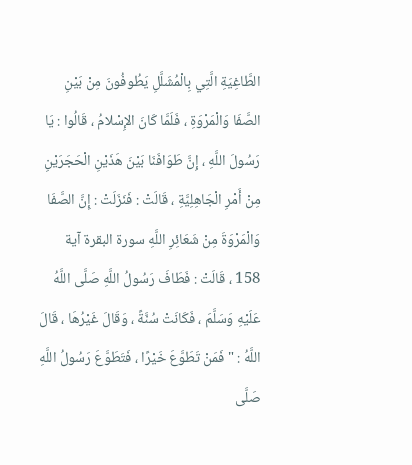الطَّاغِيَةِ الَّتِي بِالْمُشَلَّلِ يَطُوفُونَ مِنْ بَيْنِ الصَّفَا وَالْمَرْوَةِ ، فَلَمَّا كَانَ الإِسْلامُ ، قَالُوا : يَا رَسُولَ اللَّهِ ، إِنَّ طَوَافَنَا بَيْنَ هَذَيْنِ الْحَجَرَيْنِ مِنْ أَمْرِ الْجَاهِلِيَّةِ ، قَالَتْ : فَنَزَلَتْ : إِنَّ الصَّفَا وَالْمَرْوَةَ مِنْ شَعَائِرِ اللَّهِ سورة البقرة آية 158 ، قَالَتْ : فَطَافَ رَسُولُ اللَّهِ صَلَّى اللَّهُ عَلَيْهِ وَسَلَّمَ ، فَكَانَتْ سُنَّةً ، وَقَالَ غَيْرُهَا ، قَالَ اللَّهُ : " فَمَنْ تَطَوَّعَ خَيْرًا ، فَتَطَوَّعَ رَسُولُ اللَّهِ صَلَّى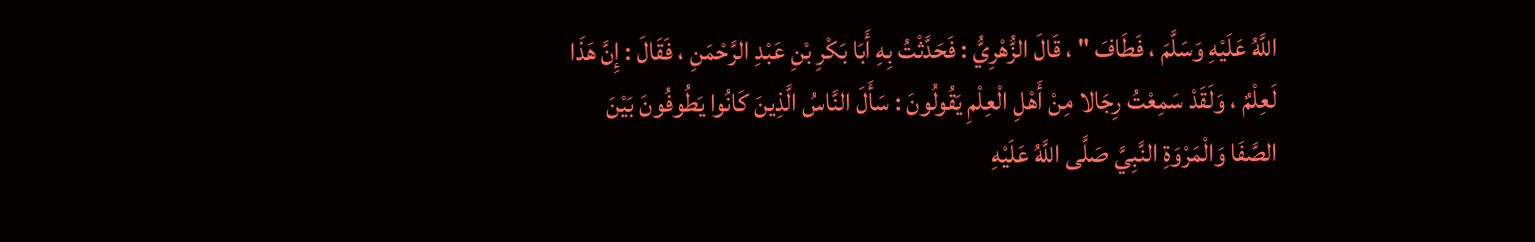اللَّهُ عَلَيْهِ وَسَلَّمَ ، فَطَافَ " ، قَالَ الزُّهْرِيُّ : فَحَدَّثْتُ بِهِ أَبَا بَكْرِ بْنِ عَبْدِ الرَّحْمَنِ ، فَقَالَ : إِنَّ هَذَا لَعِلْمٌ ، وَلَقَدْ سَمِعْتُ رِجَالا مِنْ أَهْلِ الْعِلْمِ يَقُولُونَ : سَأَلَ النَّاسُ الَّذِينَ كَانُوا يَطُوفُونَ بَيْنَ الصَّفَا وَالْمَرْوَةِ النَّبِيَّ صَلَّى اللَّهُ عَلَيْهِ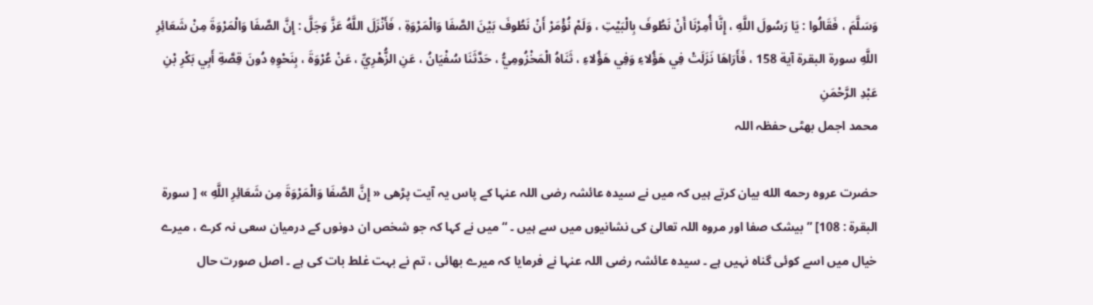وَسَلَّمَ ، فَقَالُوا : يَا رَسُولَ اللَّهِ ، إِنَّا أُمِرْنَا أَنْ نَطُوفَ بِالْبَيْتِ ، وَلَمْ نُؤْمَرْ أَنْ نَطُوفَ بَيْنَ الصَّفَا وَالْمَرْوَةِ ، فَأَنْزَلَ اللَّهُ عَزَّ وَجَلَّ : إِنَّ الصَّفَا وَالْمَرْوَةَ مِنْ شَعَائِرِ اللَّهِ سورة البقرة آية 158 ، فَأَرَاهَا نَزَلَتْ فِي هَؤُلاءِ وَفِي هَؤُلاءِ ، ثَنَاهُ الْمَخْزُومِيُّ ، حَدَّثَنَا سُفْيَانُ ، عَنِ الزُّهْرِيِّ ، عَنْ عُرْوَةَ ، بِنَحْوِهِ دُونَ قِصَّةِ أَبِي بَكْرِ بْنِ عَبْدِ الرَّحْمَنِ
محمد اجمل بھٹی حفظہ اللہ

حضرت عروہ رحمه الله بیان کرتے ہیں کہ میں نے سیدہ عائشہ رضی اللہ عنہا کے پاس یہ آیت پڑھی « إِنَّ الصَّفَا وَالْمَرْوَةَ مِن شَعَائِرِ اللَّهِ » [ سورة البقرة : 108] ” بیشک صفا اور مروہ اللہ تعالیٰ کی نشانیوں میں سے ہیں ۔ “ میں نے کہا کہ جو شخص ان دونوں کے درمیان سعی نہ کرے ، میرے خیال میں اسے کوئی گناہ نہیں ہے ۔ سیدہ عائشہ رضی اللہ عنہا نے فرمایا کہ میرے بھائی ، تم نے بہت غلط بات کی ہے ۔ اصل صورت حال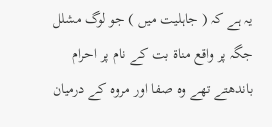یہ ہے کہ ( جاہلیت میں ) جو لوگ مشلل جگہ پر واقع مناة بت کے نام پر احرام باندھتے تھے وہ صفا اور مروہ کے درمیان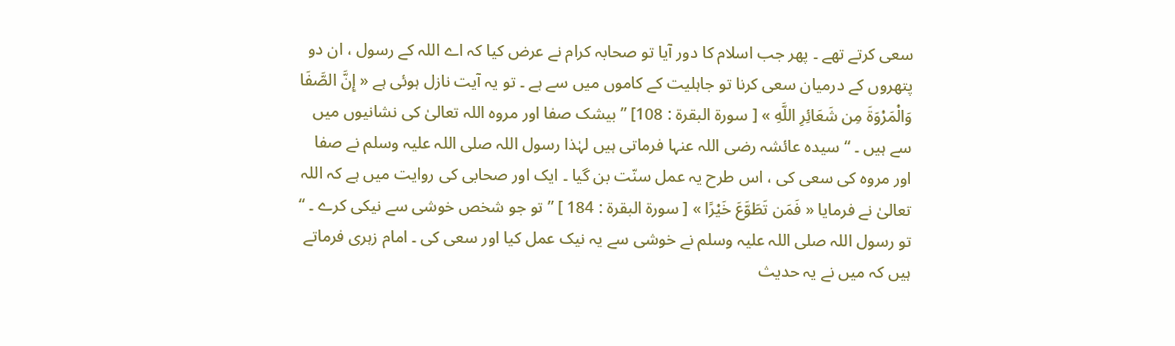سعی کرتے تھے ۔ پھر جب اسلام کا دور آیا تو صحابہ کرام نے عرض کیا کہ اے اللہ کے رسول ، ان دو پتھروں کے درمیان سعی کرنا تو جاہلیت کے کاموں میں سے ہے ۔ تو یہ آیت نازل ہوئی ہے « إِنَّ الصَّفَا وَالْمَرْوَةَ مِن شَعَائِرِ اللَّهِ » [ سورة البقرة : 108] ” بیشک صفا اور مروہ اللہ تعالیٰ کی نشانیوں میں سے ہیں ۔ “ سیدہ عائشہ رضی اللہ عنہا فرماتی ہیں لہٰذا رسول اللہ صلی اللہ علیہ وسلم نے صفا اور مروہ کی سعی کی ، اس طرح یہ عمل سنّت بن گیا ۔ ایک اور صحابی کی روایت میں ہے کہ اللہ تعالیٰ نے فرمایا « فَمَن تَطَوَّعَ خَيْرًا » [ سورة البقرة : 184 ] ” تو جو شخص خوشی سے نیکی کرے ۔ “ تو رسول اللہ صلی اللہ علیہ وسلم نے خوشی سے یہ نیک عمل کیا اور سعی کی ۔ امام زہری فرماتے ہیں کہ میں نے یہ حدیث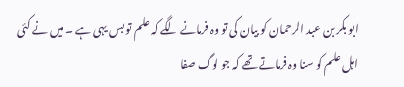ابو بکر بن عبد الرحمان کو بیان کی تو وہ فرمانے لگے کہ علم تو بس یہی ہے ۔ میں نے کئی اہل علم کو سنا وہ فرماتے تھے کہ جو لوگ صفا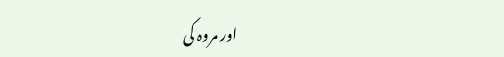اور مروہ کی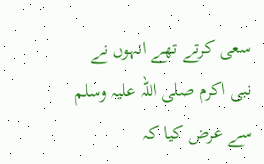سعی کرتے تھے انہوں نے نبی اکرم صلی اللہ علیہ وسلم سے عرض کیا کہ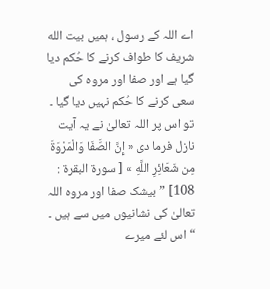اے اللہ کے رسول ، ہمیں بیت الله شریف کا طواف کرنے کا حُکم دیا گیا ہے اور صفا اور مروہ کی سعی کرنے کا حُکم نہیں دیا گیا ۔ تو اس پر اللہ تعالیٰ نے یہ آیت نازل فرما دی « إِنَّ الصَّفَا وَالْمَرْوَةَ مِن شَعَائِرِ اللَّهِ » [ سورة البقرة : 108] ” بیشک صفا اور مروہ اللہ تعالیٰ کی نشانیوں میں سے ہیں ۔ “ اس لئے میرے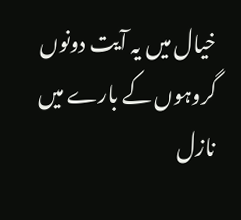خیال میں یہ آیت دونوں گروہوں کے بارے میں نازل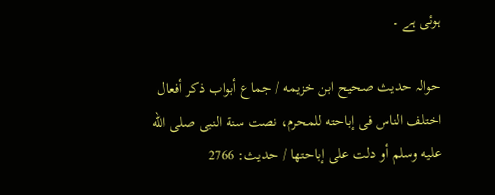ہوئی ہے ۔

حوالہ حدیث صحيح ابن خزيمه / جماع أبواب ذكر أفعال اختلف الناس فى إباحته للمحرم، نصت سنة النبى صلى الله عليه وسلم أو دلت على إباحتها / حدیث: 2766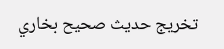تخریج حدیث صحيح بخاري